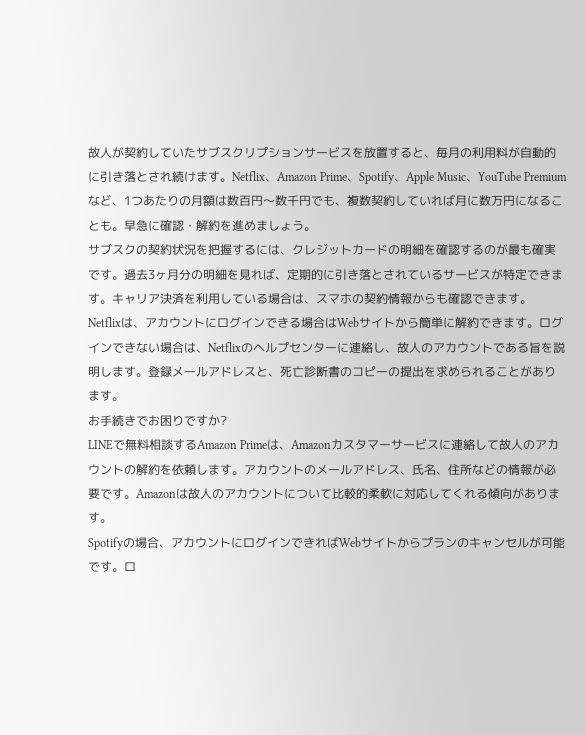故人が契約していたサブスクリプションサービスを放置すると、毎月の利用料が自動的に引き落とされ続けます。Netflix、Amazon Prime、Spotify、Apple Music、YouTube Premiumなど、1つあたりの月額は数百円〜数千円でも、複数契約していれば月に数万円になることも。早急に確認・解約を進めましょう。
サブスクの契約状況を把握するには、クレジットカードの明細を確認するのが最も確実です。過去3ヶ月分の明細を見れば、定期的に引き落とされているサービスが特定できます。キャリア決済を利用している場合は、スマホの契約情報からも確認できます。
Netflixは、アカウントにログインできる場合はWebサイトから簡単に解約できます。ログインできない場合は、Netflixのヘルプセンターに連絡し、故人のアカウントである旨を説明します。登録メールアドレスと、死亡診断書のコピーの提出を求められることがあります。
お手続きでお困りですか?
LINEで無料相談するAmazon Primeは、Amazonカスタマーサービスに連絡して故人のアカウントの解約を依頼します。アカウントのメールアドレス、氏名、住所などの情報が必要です。Amazonは故人のアカウントについて比較的柔軟に対応してくれる傾向があります。
Spotifyの場合、アカウントにログインできればWebサイトからプランのキャンセルが可能です。ロ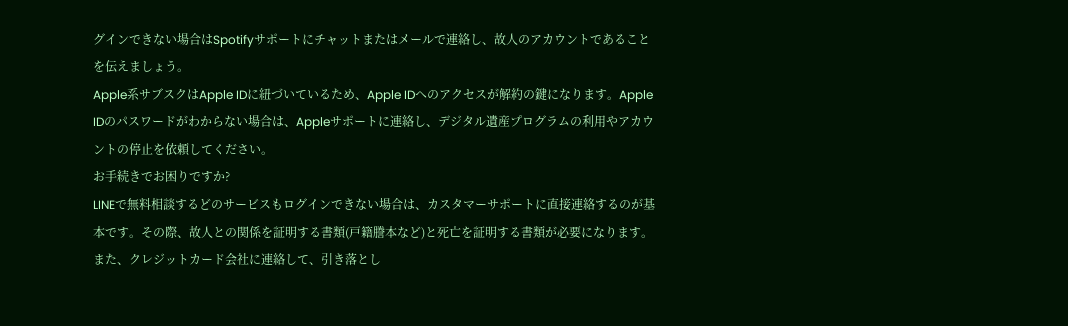グインできない場合はSpotifyサポートにチャットまたはメールで連絡し、故人のアカウントであることを伝えましょう。
Apple系サブスクはApple IDに紐づいているため、Apple IDへのアクセスが解約の鍵になります。Apple IDのパスワードがわからない場合は、Appleサポートに連絡し、デジタル遺産プログラムの利用やアカウントの停止を依頼してください。
お手続きでお困りですか?
LINEで無料相談するどのサービスもログインできない場合は、カスタマーサポートに直接連絡するのが基本です。その際、故人との関係を証明する書類(戸籍謄本など)と死亡を証明する書類が必要になります。また、クレジットカード会社に連絡して、引き落とし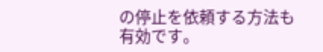の停止を依頼する方法も有効です。